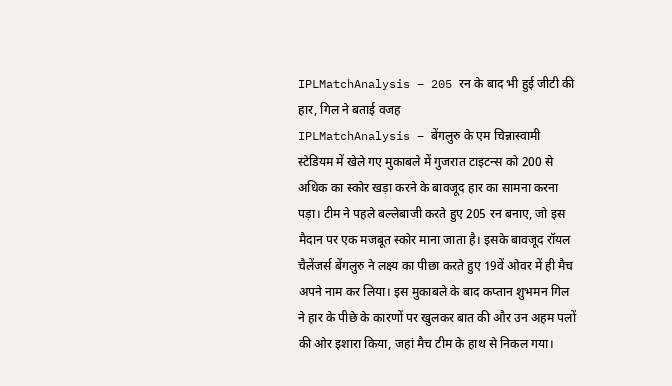IPLMatchAnalysis – 205 रन के बाद भी हुई जीटी की हार, गिल ने बताई वजह
IPLMatchAnalysis – बेंगलुरु के एम चिन्नास्वामी स्टेडियम में खेले गए मुकाबले में गुजरात टाइटन्स को 200 से अधिक का स्कोर खड़ा करने के बावजूद हार का सामना करना पड़ा। टीम ने पहले बल्लेबाजी करते हुए 205 रन बनाए, जो इस मैदान पर एक मजबूत स्कोर माना जाता है। इसके बावजूद रॉयल चैलेंजर्स बेंगलुरु ने लक्ष्य का पीछा करते हुए 19वें ओवर में ही मैच अपने नाम कर लिया। इस मुकाबले के बाद कप्तान शुभमन गिल ने हार के पीछे के कारणों पर खुलकर बात की और उन अहम पलों की ओर इशारा किया, जहां मैच टीम के हाथ से निकल गया।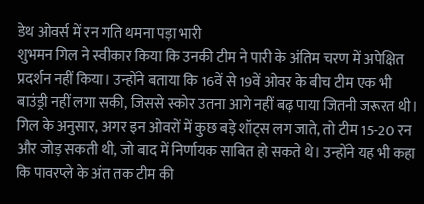डेथ ओवर्स में रन गति थमना पड़ा भारी
शुभमन गिल ने स्वीकार किया कि उनकी टीम ने पारी के अंतिम चरण में अपेक्षित प्रदर्शन नहीं किया। उन्होंने बताया कि 16वें से 19वें ओवर के बीच टीम एक भी बाउंड्री नहीं लगा सकी, जिससे स्कोर उतना आगे नहीं बढ़ पाया जितनी जरूरत थी।
गिल के अनुसार, अगर इन ओवरों में कुछ बड़े शॉट्स लग जाते, तो टीम 15-20 रन और जोड़ सकती थी, जो बाद में निर्णायक साबित हो सकते थे। उन्होंने यह भी कहा कि पावरप्ले के अंत तक टीम की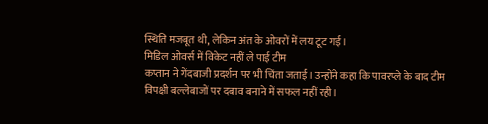स्थिति मजबूत थी, लेकिन अंत के ओवरों में लय टूट गई।
मिडिल ओवर्स में विकेट नहीं ले पाई टीम
कप्तान ने गेंदबाजी प्रदर्शन पर भी चिंता जताई। उन्होंने कहा कि पावरप्ले के बाद टीम विपक्षी बल्लेबाजों पर दबाव बनाने में सफल नहीं रही।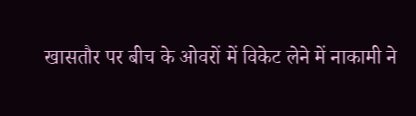खासतौर पर बीच के ओवरों में विकेट लेने में नाकामी ने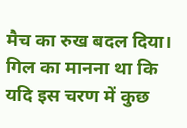मैच का रुख बदल दिया।
गिल का मानना था कि यदि इस चरण में कुछ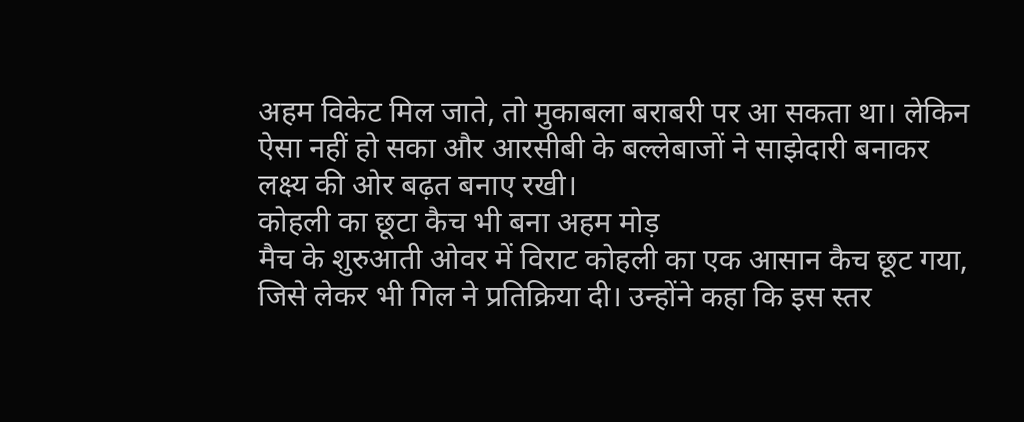अहम विकेट मिल जाते, तो मुकाबला बराबरी पर आ सकता था। लेकिन ऐसा नहीं हो सका और आरसीबी के बल्लेबाजों ने साझेदारी बनाकर लक्ष्य की ओर बढ़त बनाए रखी।
कोहली का छूटा कैच भी बना अहम मोड़
मैच के शुरुआती ओवर में विराट कोहली का एक आसान कैच छूट गया, जिसे लेकर भी गिल ने प्रतिक्रिया दी। उन्होंने कहा कि इस स्तर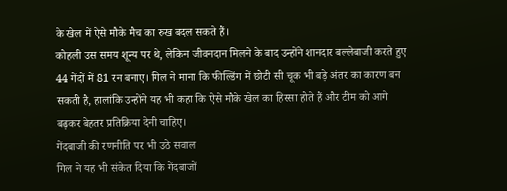के खेल में ऐसे मौके मैच का रुख बदल सकते हैं।
कोहली उस समय शून्य पर थे, लेकिन जीवनदान मिलने के बाद उन्होंने शानदार बल्लेबाजी करते हुए 44 गेंदों में 81 रन बनाए। गिल ने माना कि फील्डिंग में छोटी सी चूक भी बड़े अंतर का कारण बन सकती है, हालांकि उन्होंने यह भी कहा कि ऐसे मौके खेल का हिस्सा होते हैं और टीम को आगे बढ़कर बेहतर प्रतिक्रिया देनी चाहिए।
गेंदबाजी की रणनीति पर भी उठे सवाल
गिल ने यह भी संकेत दिया कि गेंदबाजों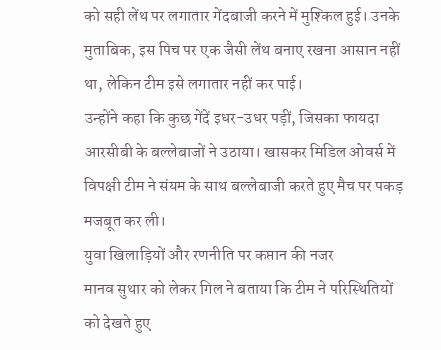को सही लेंथ पर लगातार गेंदबाजी करने में मुश्किल हुई। उनके मुताबिक, इस पिच पर एक जैसी लेंथ बनाए रखना आसान नहीं था, लेकिन टीम इसे लगातार नहीं कर पाई।
उन्होंने कहा कि कुछ गेंदें इधर-उधर पड़ीं, जिसका फायदा आरसीबी के बल्लेबाजों ने उठाया। खासकर मिडिल ओवर्स में विपक्षी टीम ने संयम के साथ बल्लेबाजी करते हुए मैच पर पकड़ मजबूत कर ली।
युवा खिलाड़ियों और रणनीति पर कप्तान की नजर
मानव सुथार को लेकर गिल ने बताया कि टीम ने परिस्थितियों को देखते हुए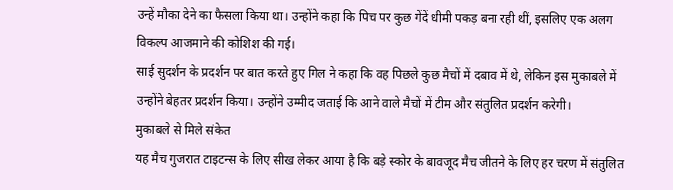उन्हें मौका देने का फैसला किया था। उन्होंने कहा कि पिच पर कुछ गेंदें धीमी पकड़ बना रही थीं, इसलिए एक अलग विकल्प आजमाने की कोशिश की गई।
साई सुदर्शन के प्रदर्शन पर बात करते हुए गिल ने कहा कि वह पिछले कुछ मैचों में दबाव में थे, लेकिन इस मुकाबले में उन्होंने बेहतर प्रदर्शन किया। उन्होंने उम्मीद जताई कि आने वाले मैचों में टीम और संतुलित प्रदर्शन करेगी।
मुकाबले से मिले संकेत
यह मैच गुजरात टाइटन्स के लिए सीख लेकर आया है कि बड़े स्कोर के बावजूद मैच जीतने के लिए हर चरण में संतुलित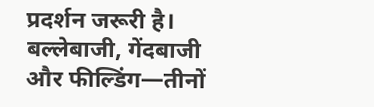प्रदर्शन जरूरी है। बल्लेबाजी, गेंदबाजी और फील्डिंग—तीनों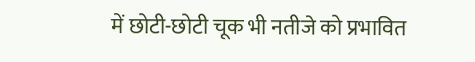में छोटी-छोटी चूक भी नतीजे को प्रभावित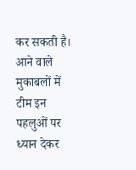कर सकती है।
आने वाले मुकाबलों में टीम इन पहलुओं पर ध्यान देकर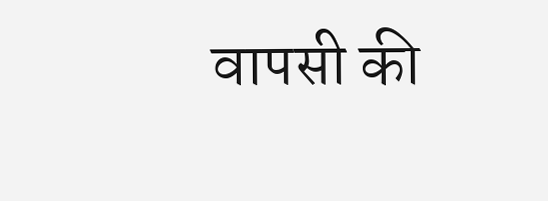वापसी की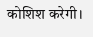कोशिश करेगी।